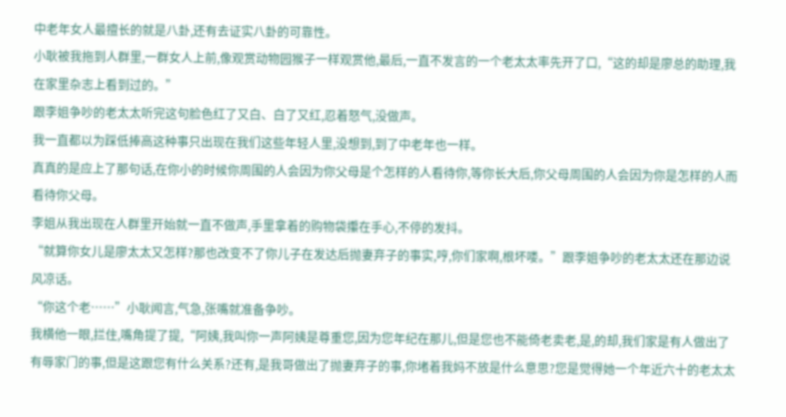中老年女人最擅长的就是八卦,还有去证实八卦的可靠性。
小耿被我拖到人群里,一群女人上前,像观赏动物园猴子一样观赏他,最后,一直不发言的一个老太太率先开了口,“这的却是廖总的助理,我在家里杂志上看到过的。”
跟李姐争吵的老太太听完这句脸色红了又白、白了又红,忍着怒气,没做声。
我一直都以为踩低捧高这种事只出现在我们这些年轻人里,没想到,到了中老年也一样。
真真的是应上了那句话,在你小的时候你周围的人会因为你父母是个怎样的人看待你,等你长大后,你父母周围的人会因为你是怎样的人而看待你父母。
李姐从我出现在人群里开始就一直不做声,手里拿着的购物袋攥在手心,不停的发抖。
“就算你女儿是廖太太又怎样?那也改变不了你儿子在发达后抛妻弃子的事实,哼,你们家啊,根坏喽。”跟李姐争吵的老太太还在那边说风凉话。
“你这个老……”小耿闻言,气急,张嘴就准备争吵。
我横他一眼,拦住,嘴角提了提,“阿姨,我叫你一声阿姨是尊重您,因为您年纪在那儿,但是您也不能倚老卖老,是,的却,我们家是有人做出了有辱家门的事,但是这跟您有什么关系?还有,是我哥做出了抛妻弃子的事,你堵着我妈不放是什么意思?您是觉得她一个年近六十的老太太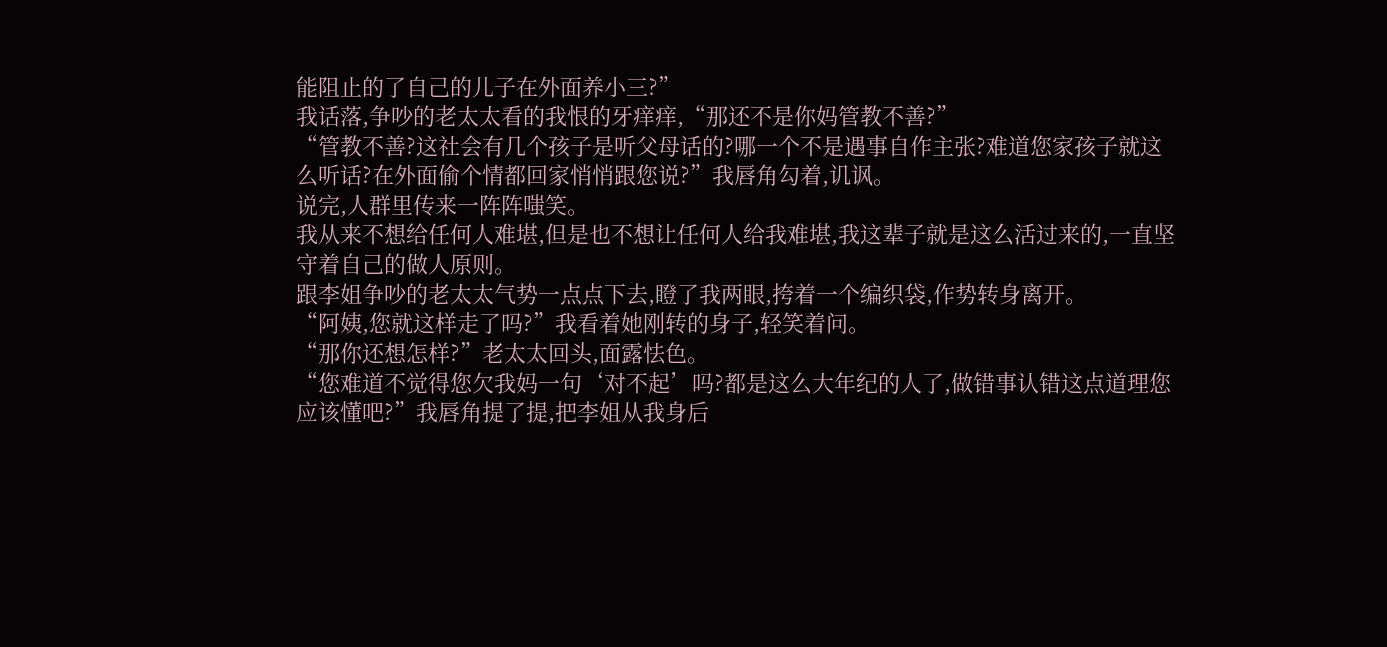能阻止的了自己的儿子在外面养小三?”
我话落,争吵的老太太看的我恨的牙痒痒,“那还不是你妈管教不善?”
“管教不善?这社会有几个孩子是听父母话的?哪一个不是遇事自作主张?难道您家孩子就这么听话?在外面偷个情都回家悄悄跟您说?”我唇角勾着,讥讽。
说完,人群里传来一阵阵嗤笑。
我从来不想给任何人难堪,但是也不想让任何人给我难堪,我这辈子就是这么活过来的,一直坚守着自己的做人原则。
跟李姐争吵的老太太气势一点点下去,瞪了我两眼,挎着一个编织袋,作势转身离开。
“阿姨,您就这样走了吗?”我看着她刚转的身子,轻笑着问。
“那你还想怎样?”老太太回头,面露怯色。
“您难道不觉得您欠我妈一句‘对不起’吗?都是这么大年纪的人了,做错事认错这点道理您应该懂吧?”我唇角提了提,把李姐从我身后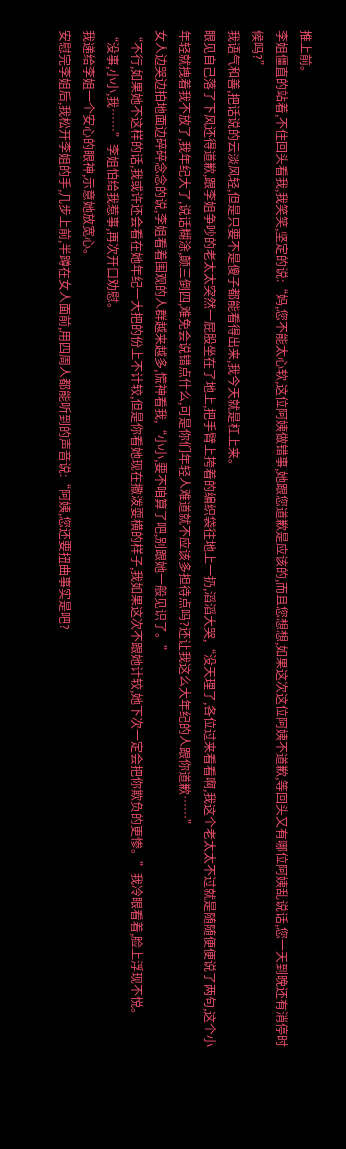推上前。
李姐僵直的站着,不住回头看我,我笑笑,坚定的说:“妈,您不能太心软,这位阿姨做错事,她跟您道歉是应该的,而且您想想,如果这次这位阿姨不道歉,等回头又有哪位阿姨乱说话,您一天到晚还有消停时候吗?”
我语气和善,把话说的云淡风轻,但是只要不是傻子都能看得出来,我今天就是杠上来。
眼见自己落了下风还得道歉,跟李姐争吵的老太太突然一屁股坐在了地上,把手臂上挎着的编织袋往地上一扔,滔滔大哭,“没天理了,各位过来看看啊,我这个老太太不过就是随随便便说了两句,这个小年轻就拽着我不放了,我年纪大了,说话糊涂,颠三倒四,难免会说错点什么,可是你们年轻人难道就不应该多担待点吗?还让我这么大年纪的人跟你道歉……”
女人边哭边拍地面边碎碎念念的说,李姐看着围观的人群越来越多,慌神看我,“小小,要不咱算了吧,别跟她一般见识了。”
“不行,如果她不这样的话,我或许还会看在她年纪一大把的份上不计较,但是你看她现在撒泼耍横的样子,我如果这次不跟她计较,她下次一定会把你欺负的更惨。”我冷眼看着,脸上浮现不悦。
“没事,小小,我……”李姐怕给我惹事,再次开口劝慰。
我递给李姐一个安心的眼神,示意她放宽心。
安慰完李姐后,我松开李姐的手,几步上前,半蹲在女人面前,用四周人都能听到的声音说:“阿姨,您还要扭曲事实是吧?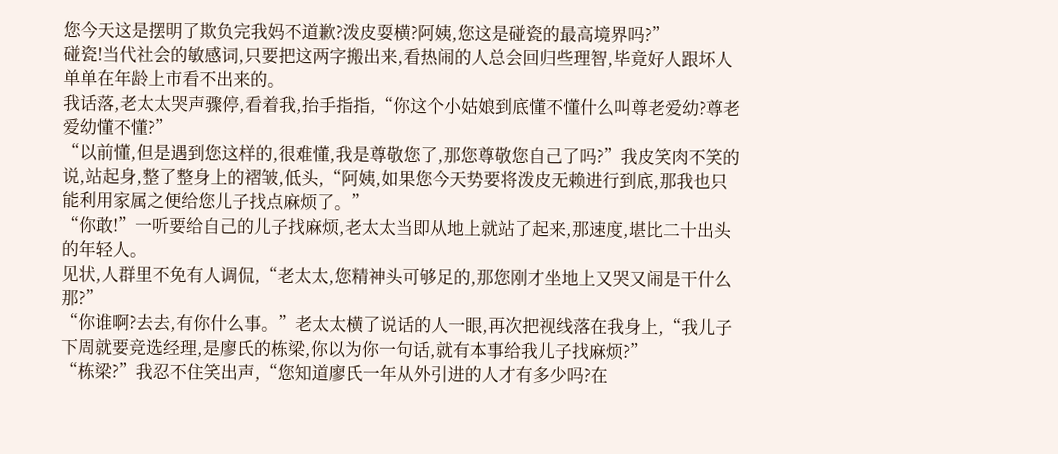您今天这是摆明了欺负完我妈不道歉?泼皮耍横?阿姨,您这是碰瓷的最高境界吗?”
碰瓷!当代社会的敏感词,只要把这两字搬出来,看热闹的人总会回归些理智,毕竟好人跟坏人单单在年龄上市看不出来的。
我话落,老太太哭声骤停,看着我,抬手指指,“你这个小姑娘到底懂不懂什么叫尊老爱幼?尊老爱幼懂不懂?”
“以前懂,但是遇到您这样的,很难懂,我是尊敬您了,那您尊敬您自己了吗?”我皮笑肉不笑的说,站起身,整了整身上的褶皱,低头,“阿姨,如果您今天势要将泼皮无赖进行到底,那我也只能利用家属之便给您儿子找点麻烦了。”
“你敢!”一听要给自己的儿子找麻烦,老太太当即从地上就站了起来,那速度,堪比二十出头的年轻人。
见状,人群里不免有人调侃,“老太太,您精神头可够足的,那您刚才坐地上又哭又闹是干什么那?”
“你谁啊?去去,有你什么事。”老太太横了说话的人一眼,再次把视线落在我身上,“我儿子下周就要竞选经理,是廖氏的栋梁,你以为你一句话,就有本事给我儿子找麻烦?”
“栋梁?”我忍不住笑出声,“您知道廖氏一年从外引进的人才有多少吗?在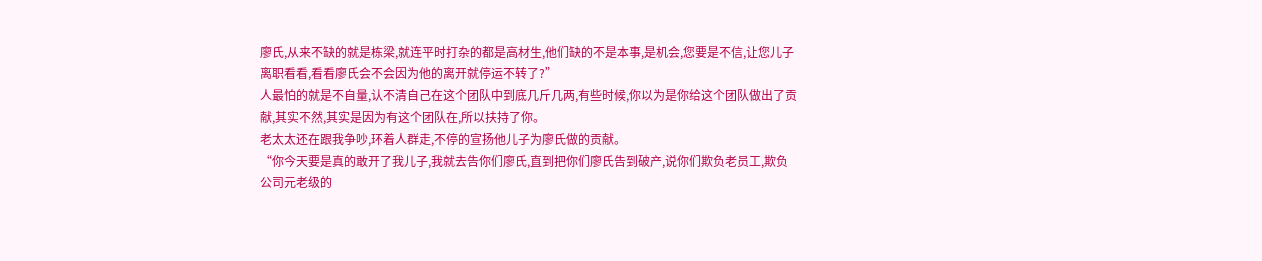廖氏,从来不缺的就是栋梁,就连平时打杂的都是高材生,他们缺的不是本事,是机会,您要是不信,让您儿子离职看看,看看廖氏会不会因为他的离开就停运不转了?”
人最怕的就是不自量,认不清自己在这个团队中到底几斤几两,有些时候,你以为是你给这个团队做出了贡献,其实不然,其实是因为有这个团队在,所以扶持了你。
老太太还在跟我争吵,环着人群走,不停的宣扬他儿子为廖氏做的贡献。
“你今天要是真的敢开了我儿子,我就去告你们廖氏,直到把你们廖氏告到破产,说你们欺负老员工,欺负公司元老级的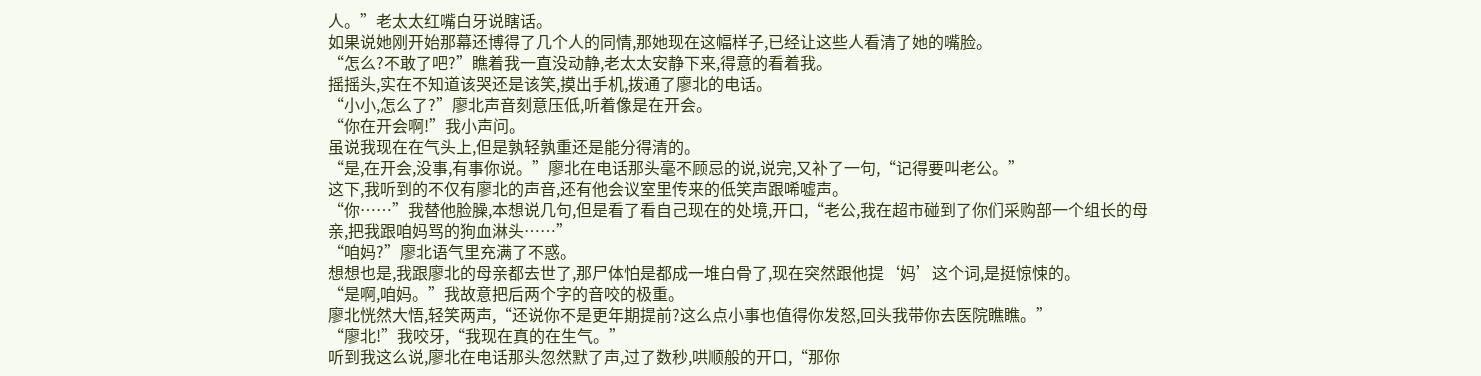人。”老太太红嘴白牙说瞎话。
如果说她刚开始那幕还博得了几个人的同情,那她现在这幅样子,已经让这些人看清了她的嘴脸。
“怎么?不敢了吧?”瞧着我一直没动静,老太太安静下来,得意的看着我。
摇摇头,实在不知道该哭还是该笑,摸出手机,拨通了廖北的电话。
“小小,怎么了?”廖北声音刻意压低,听着像是在开会。
“你在开会啊!”我小声问。
虽说我现在在气头上,但是孰轻孰重还是能分得清的。
“是,在开会,没事,有事你说。”廖北在电话那头毫不顾忌的说,说完,又补了一句,“记得要叫老公。”
这下,我听到的不仅有廖北的声音,还有他会议室里传来的低笑声跟唏嘘声。
“你……”我替他脸臊,本想说几句,但是看了看自己现在的处境,开口,“老公,我在超市碰到了你们采购部一个组长的母亲,把我跟咱妈骂的狗血淋头……”
“咱妈?”廖北语气里充满了不惑。
想想也是,我跟廖北的母亲都去世了,那尸体怕是都成一堆白骨了,现在突然跟他提‘妈’这个词,是挺惊悚的。
“是啊,咱妈。”我故意把后两个字的音咬的极重。
廖北恍然大悟,轻笑两声,“还说你不是更年期提前?这么点小事也值得你发怒,回头我带你去医院瞧瞧。”
“廖北!”我咬牙,“我现在真的在生气。”
听到我这么说,廖北在电话那头忽然默了声,过了数秒,哄顺般的开口,“那你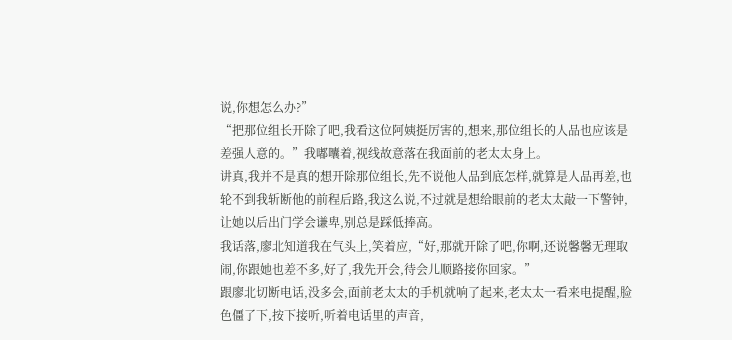说,你想怎么办?”
“把那位组长开除了吧,我看这位阿姨挺厉害的,想来,那位组长的人品也应该是差强人意的。”我嘟囔着,视线故意落在我面前的老太太身上。
讲真,我并不是真的想开除那位组长,先不说他人品到底怎样,就算是人品再差,也轮不到我斩断他的前程后路,我这么说,不过就是想给眼前的老太太敲一下警钟,让她以后出门学会谦卑,别总是踩低捧高。
我话落,廖北知道我在气头上,笑着应,“好,那就开除了吧,你啊,还说馨馨无理取闹,你跟她也差不多,好了,我先开会,待会儿顺路接你回家。”
跟廖北切断电话,没多会,面前老太太的手机就响了起来,老太太一看来电提醒,脸色僵了下,按下接听,听着电话里的声音,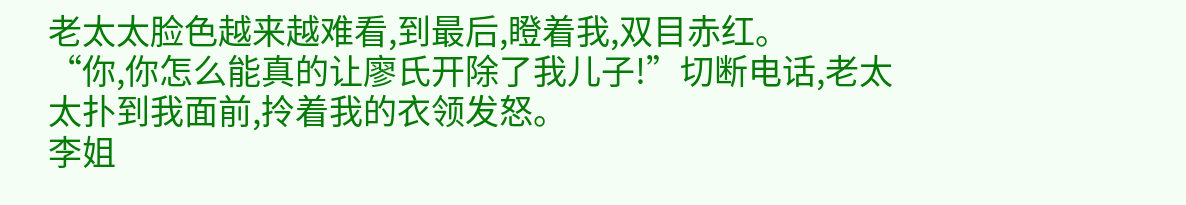老太太脸色越来越难看,到最后,瞪着我,双目赤红。
“你,你怎么能真的让廖氏开除了我儿子!”切断电话,老太太扑到我面前,拎着我的衣领发怒。
李姐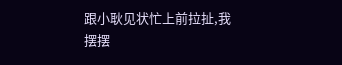跟小耿见状忙上前拉扯,我摆摆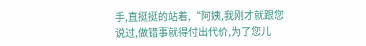手,直挺挺的站着,“阿姨,我刚才就跟您说过,做错事就得付出代价,为了您儿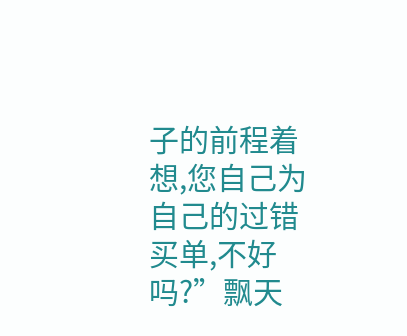子的前程着想,您自己为自己的过错买单,不好吗?”飘天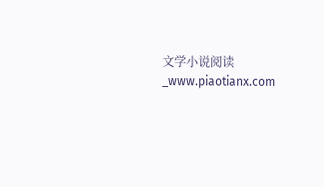文学小说阅读_www.piaotianx.com